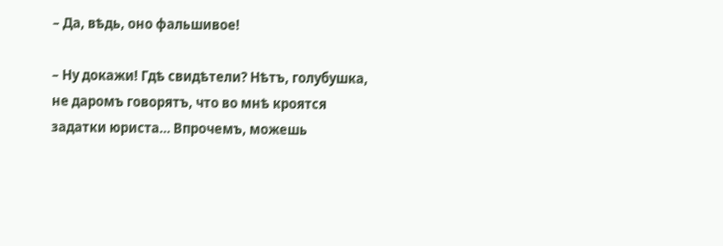– Да, вѣдь, оно фальшивое!

– Ну докажи! Гдѣ свидѣтели? Нѣтъ, голубушка, не даромъ говорятъ, что во мнѣ кроятся задатки юриста… Впрочемъ, можешь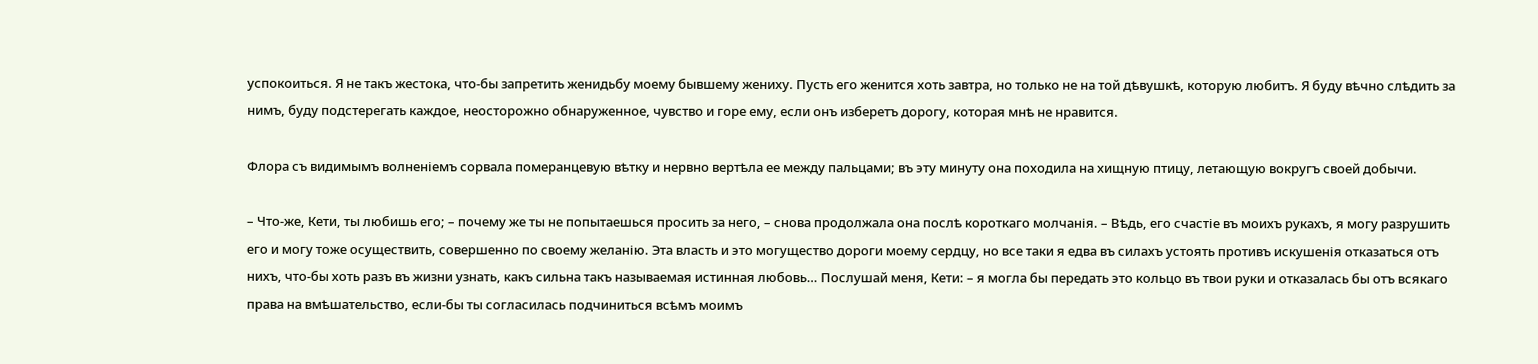успокоиться. Я не такъ жестока, что-бы запретить женидьбу моему бывшему жениху. Пусть его женится хоть завтра, но только не на той дѣвушкѣ, которую любитъ. Я буду вѣчно слѣдить за нимъ, буду подстерегать каждое, неосторожно обнаруженное, чувство и горе ему, если онъ изберетъ дорогу, которая мнѣ не нравится.

Флора съ видимымъ волненіемъ сорвала померанцевую вѣтку и нервно вертѣла ее между пальцами; въ эту минуту она походила на хищную птицу, летающую вокругъ своей добычи.

– Что-же, Кети, ты любишь его; – почему же ты не попытаешься просить за него, – снова продолжала она послѣ короткаго молчанія. – Вѣдь, его счастіе въ моихъ рукахъ, я могу разрушить его и могу тоже осуществить, совершенно по своему желанію. Эта власть и это могущество дороги моему сердцу, но все таки я едва въ силахъ устоять противъ искушенія отказаться отъ нихъ, что-бы хоть разъ въ жизни узнать, какъ сильна такъ называемая истинная любовь… Послушай меня, Кети: – я могла бы передать это кольцо въ твои руки и отказалась бы отъ всякаго права на вмѣшательство, если-бы ты согласилась подчиниться всѣмъ моимъ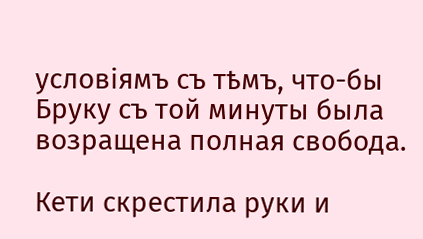условіямъ съ тѣмъ, что-бы Бруку съ той минуты была возращена полная свобода.

Кети скрестила руки и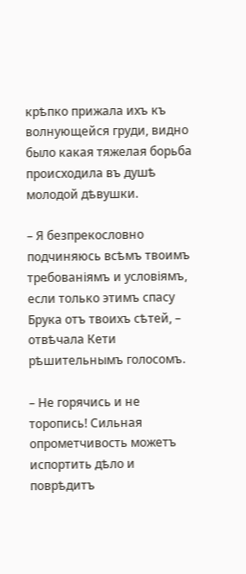крѣпко прижала ихъ къ волнующейся груди, видно было какая тяжелая борьба происходила въ душѣ молодой дѣвушки.

– Я безпрекословно подчиняюсь всѣмъ твоимъ требованіямъ и условіямъ, если только этимъ спасу Брука отъ твоихъ сѣтей, – отвѣчала Кети рѣшительнымъ голосомъ.

– Не горячись и не торопись! Сильная опрометчивость можетъ испортить дѣло и поврѣдитъ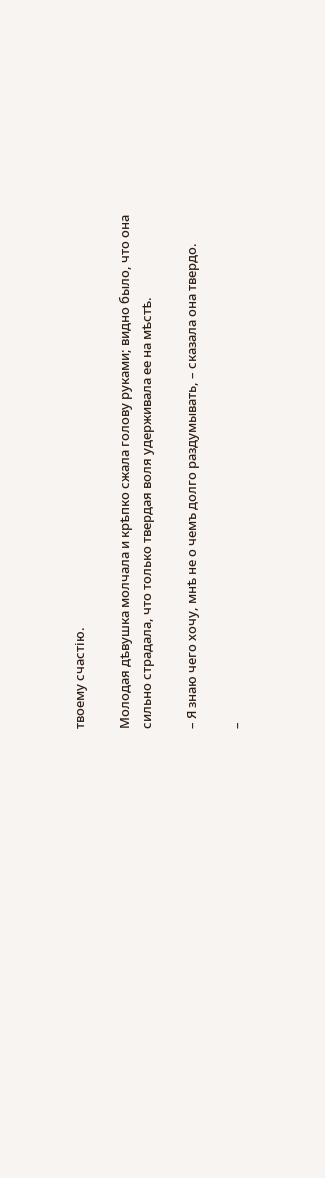твоему счастію.

Молодая дѣвушка молчала и крѣпко сжала голову руками; видно было, что она сильно страдала, что только твердая воля удерживала ее на мѣстѣ.

– Я знаю чего хочу, мнѣ не о чемъ долго раздумывать, – сказала она твердо.

–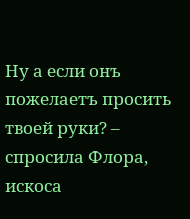Ну а если онъ пожелаетъ просить твоей руки? – спросила Флора, искоса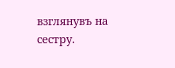взглянувъ на сестру.